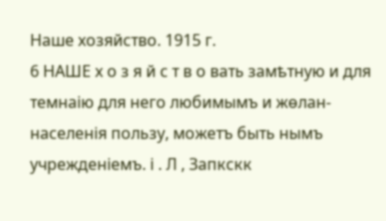Наше хозяйство. 1915 г.
6 НАШЕ х о з я й с т в о вать замѣтную и для темнаію для него любимымъ и жѳлан- населенія пользу, можетъ быть нымъ учрежденіемъ. і . Л , Запкскк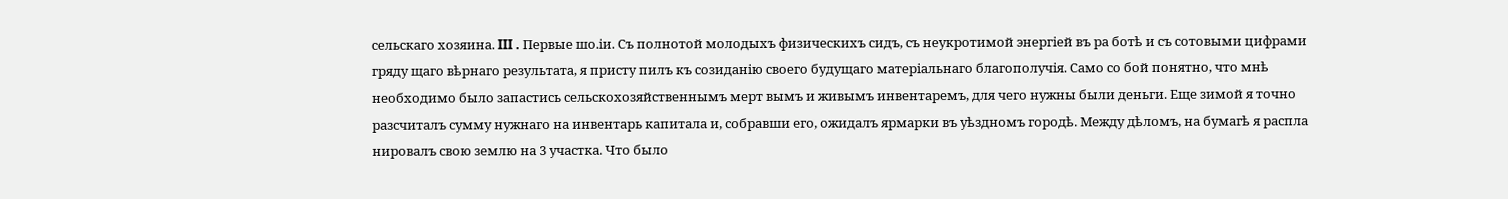сельскаго хозяина. III . Первые шо.іи. Съ полнотой молодыхъ физическихъ сидъ, съ неукротимой энергіей въ ра ботѣ и съ сотовыми цифрами гряду щаго вѣрнаго результата, я присту пилъ къ созиданію своего будущаго матеріальнаго благополучія. Само со бой понятно, что мнѣ необходимо было запастись сельскохозяйственнымъ мерт вымъ и живымъ инвентаремъ, для чего нужны были деньги. Еще зимой я точно разсчиталъ сумму нужнаго на инвентарь капитала и, собравши его, ожидалъ ярмарки въ уѣздномъ городѣ. Между дѣломъ, на бумагѣ я распла нировалъ свою землю на 3 участка. Что было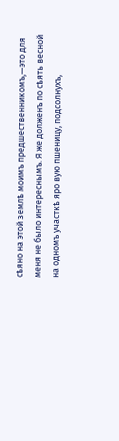сѣяно на этой землѣ моимъ предшественникомъ,—это для меня не было интереснымъ. Я же долженъ по сѣять весной на одномъ участкѣ яро вую пшеницу, подсолнухъ,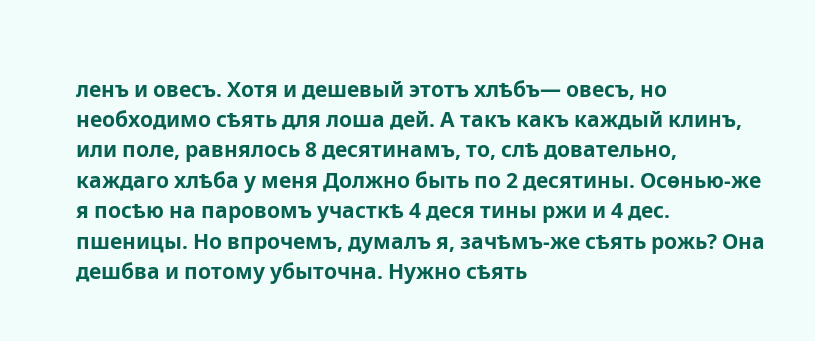ленъ и овесъ. Хотя и дешевый этотъ хлѣбъ— овесъ, но необходимо сѣять для лоша дей. А такъ какъ каждый клинъ, или поле, равнялось 8 десятинамъ, то, слѣ довательно, каждаго хлѣба у меня Должно быть по 2 десятины. Осѳнью-же я посѣю на паровомъ участкѣ 4 деся тины ржи и 4 дес. пшеницы. Но впрочемъ, думалъ я, зачѣмъ-же сѣять рожь? Она дешбва и потому убыточна. Нужно сѣять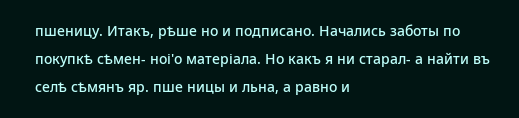пшеницу. Итакъ, рѣше но и подписано. Начались заботы по покупкѣ сѣмен- ноі'о матеріала. Но какъ я ни старал- а найти въ селѣ сѣмянъ яр. пше ницы и льна, а равно и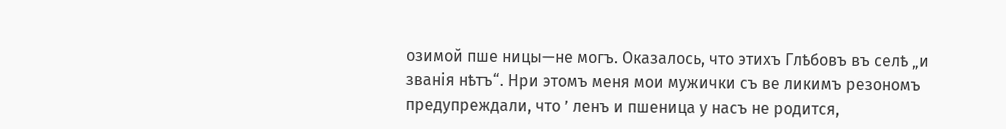озимой пше ницы—не могъ. Оказалось, что этихъ Глѣбовъ въ селѣ „и званія нѣтъ“. Нри этомъ меня мои мужички съ ве ликимъ резономъ предупреждали, что ’ ленъ и пшеница у насъ не родится,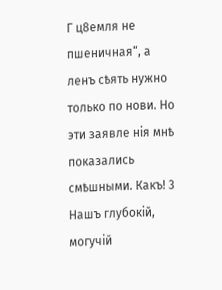Г ц8емля не пшеничная“, а ленъ сѣять нужно только по нови. Но эти заявле нія мнѣ показались смѣшными. Какъ! 3 Нашъ глубокій, могучій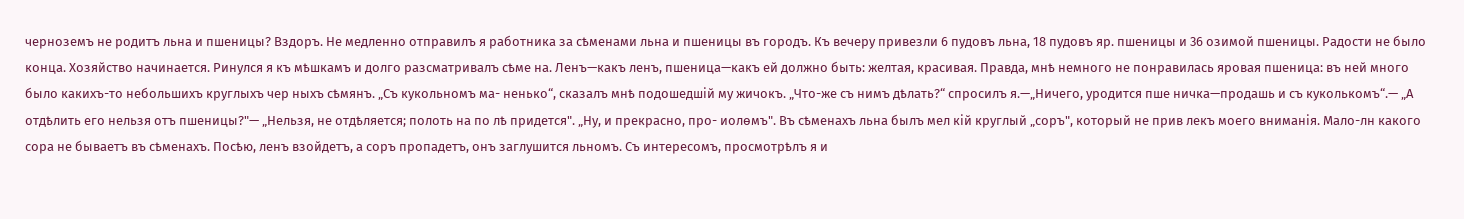черноземъ не родитъ льна и пшеницы? Вздоръ. Не медленно отправилъ я работника за сѣменами льна и пшеницы въ городъ. Къ вечеру привезли 6 пудовъ льна, 18 пудовъ яр. пшеницы и 36 озимой пшеницы. Радости не было конца. Хозяйство начинается. Ринулся я къ мѣшкамъ и долго разсматривалъ сѣме на. Ленъ—какъ ленъ, пшеница—какъ ей должно быть: желтая, красивая. Правда, мнѣ немного не понравилась яровая пшеница: въ ней много было какихъ-то небольшихъ круглыхъ чер ныхъ сѣмянъ. „Съ кукольномъ ма- ненько“, сказалъ мнѣ подошедшій му жичокъ. „Что-же съ нимъ дѣлать?“ спросилъ я.—„Ничего, уродится пше ничка—продашь и съ куколькомъ“.— „А отдѣлить его нельзя отъ пшеницы?"— „Нельзя, не отдѣляется; полоть на по лѣ придется". „Ну, и прекрасно, про- иолѳмъ". Въ сѣменахъ льна былъ мел кій круглый „соръ", который не прив лекъ моего вниманія. Мало-лн какого сора не бываетъ въ сѣменахъ. Посѣю, ленъ взойдетъ, а соръ пропадетъ, онъ заглушится льномъ. Съ интересомъ, просмотрѣлъ я и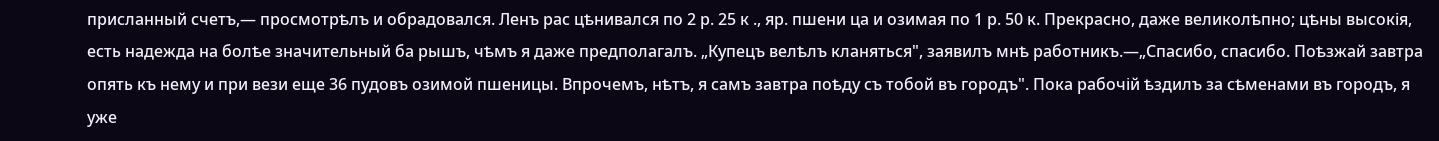присланный счетъ,— просмотрѣлъ и обрадовался. Ленъ рас цѣнивался по 2 р. 25 к ., яр. пшени ца и озимая по 1 р. 50 к. Прекрасно, даже великолѣпно; цѣны высокія, есть надежда на болѣе значительный ба рышъ, чѣмъ я даже предполагалъ. „Купецъ велѣлъ кланяться", заявилъ мнѣ работникъ.—„Спасибо, спасибо. Поѣзжай завтра опять къ нему и при вези еще 36 пудовъ озимой пшеницы. Впрочемъ, нѣтъ, я самъ завтра поѣду съ тобой въ городъ". Пока рабочій ѣздилъ за сѣменами въ городъ, я уже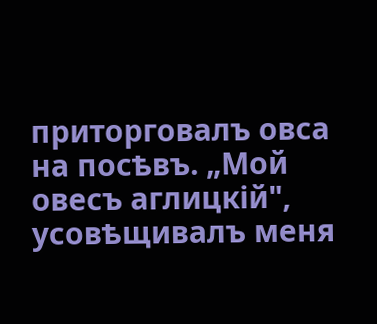приторговалъ овса на посѣвъ. „Мой овесъ аглицкій", усовѣщивалъ меня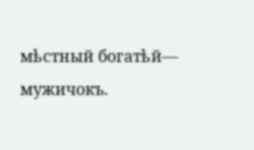мѣстный богатѣй— мужичокъ.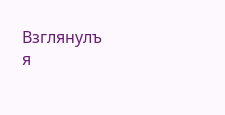Взглянулъ я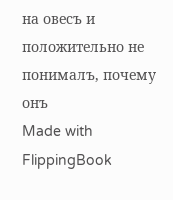на овесъ и положительно не понималъ, почему онъ
Made with FlippingBook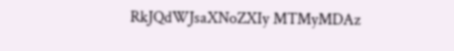RkJQdWJsaXNoZXIy MTMyMDAz